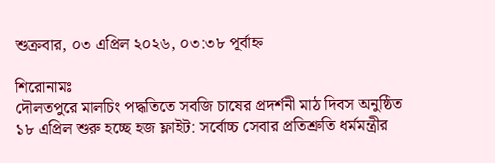শুক্রবার, ০৩ এপ্রিল ২০২৬, ০৩:৩৮ পূর্বাহ্ন

শিরোনামঃ
দৌলতপুরে মালচিং পদ্ধতিতে সবজি চাষের প্রদর্শনী মাঠ দিবস অনুষ্ঠিত ১৮ এপ্রিল শুরু হচ্ছে হজ ফ্লাইট: সর্বোচ্চ সেবার প্রতিশ্রুতি ধর্মমন্ত্রীর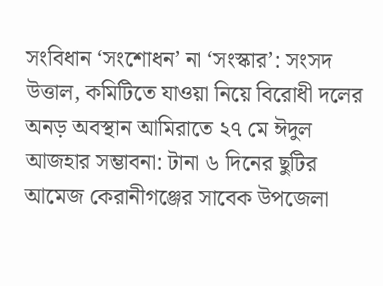সংবিধান ‘সংশোধন’ না ‘সংস্কার’: সংসদ উত্তাল, কমিটিতে যাওয়া নিয়ে বিরোধী দলের অনড় অবস্থান আমিরাতে ২৭ মে ঈদুল আজহার সম্ভাবনা: টানা ৬ দিনের ছুটির আমেজ কেরানীগঞ্জের সাবেক উপজেলা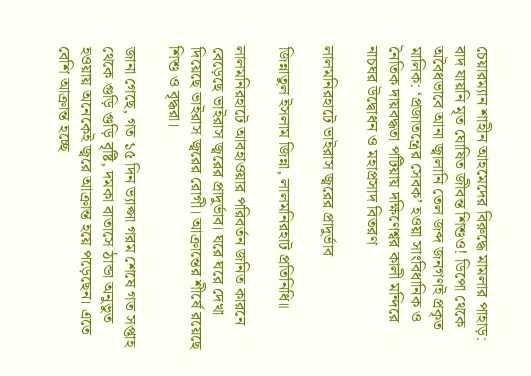চেয়ারম্যান শাহীন আহমেদের বিরুদ্ধে মামলার পাহাড়: বাদ যায়নি মৃত ঘোষিত জীবন্ত শিশুও! ডিপো থেকে অবৈধভাবে আনা জ্বালানি তেল জব্দ জনগণই প্রকৃত মালিক: ‘প্রজাতন্ত্রের সেবক’ হওয়া সাংবিধানিক ও নৈতিক দায়বদ্ধতা পটিয়ায় দক্ষিণেশ্বর কালী মন্দিরে নাচঘর উদ্বোধন ও মহাপ্রসাদ বিতরণ

লালমনিরহাটে ভাইরাস জ্বরের প্রাদুর্ভাব

জিন্নাতুল ইসলাম জিন্না, লালমনিরহাট প্রতিনিধি॥

লালমনিরহাটে আবহাওয়ার পরিবর্তন জনিত কারনে বেড়েছে ভাইরাস জ্বরের প্রাদুর্ভাব। ঘরে ঘরে দেখা দিয়েছে ভাইরাস জ্বরের রোগী। আক্রান্তের শীর্ষে রয়েছে শিশু ও বৃদ্ধরা।

জানা গেছে, গত ১৫ দিন ভ্যাপ্সা গরম শেষে গত সপ্তাহ থেকে গুড়ি গুড়ি বৃষ্টি, দমকা বাতাসে ঠান্ডা অনুভুত হওয়ায় অনেকেই জ্বরে আক্রান্ত হয়ে পড়েছেন। এতে বেশি আক্রান্ত হচ্ছে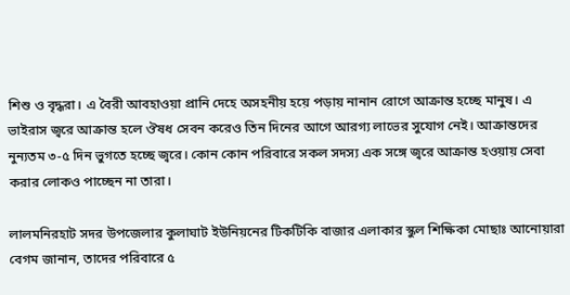শিশু ও বৃদ্ধরা। এ বৈরী আবহাওয়া প্রানি দেহে অসহনীয় হয়ে পড়ায় নানান রোগে আক্রান্ত হচ্ছে মানুষ। এ ভাইরাস জ্বরে আক্রান্ত হলে ঔষধ সেবন করেও তিন দিনের আগে আরগ্য লাভের সুযোগ নেই। আক্রান্তদের নুন্যতম ৩-৫ দিন ভুগতে হচ্ছে জ্বরে। কোন কোন পরিবারে সকল সদস্য এক সঙ্গে জ্বরে আক্রান্ত হওয়ায় সেবা করার লোকও পাচ্ছেন না তারা।

লালমনিরহাট সদর উপজেলার কুলাঘাট ইউনিয়নের টিকটিকি বাজার এলাকার স্কুল শিক্ষিকা মোছাঃ আনোয়ারা বেগম জানান, তাদের পরিবারে ৫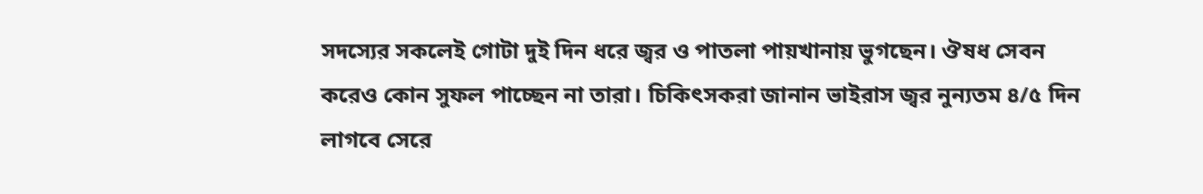সদস্যের সকলেই গোটা দুই দিন ধরে জ্বর ও পাতলা পায়খানায় ভুগছেন। ঔষধ সেবন করেও কোন সুফল পাচ্ছেন না তারা। চিকিৎসকরা জানান ভাইরাস জ্বর নুন্যতম ৪/৫ দিন লাগবে সেরে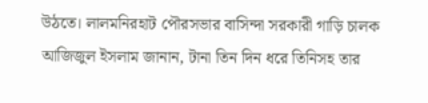উঠতে। লালমনিরহাট পৌরসভার বাসিন্দা সরকারী গাড়ি চালক আজিজুল ইসলাম জানান, টানা তিন দিন ধরে তিনিসহ তার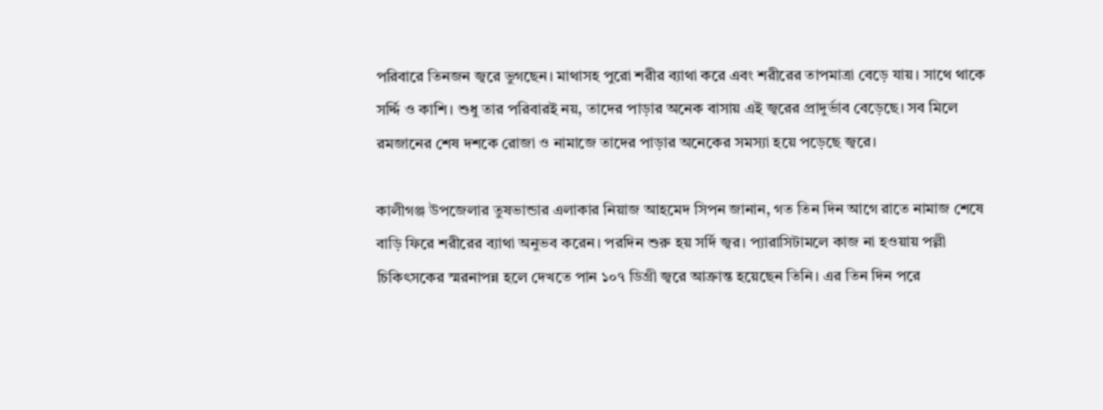পরিবারে তিনজন জ্বরে ভুগছেন। মাথাসহ পুরো শরীর ব্যাথা করে এবং শরীরের তাপমাত্রা বেড়ে যায়। সাথে থাকে সর্দ্দি ও কাশি। শুধু তার পরিবারই নয়, তাদের পাড়ার অনেক বাসায় এই জ্বরের প্রাদুর্ভাব বেড়েছে। সব মিলে রমজানের শেষ দশকে রোজা ও নামাজে তাদের পাড়ার অনেকের সমস্যা হয়ে পড়েছে জ্বরে।

কালীগঞ্জ উপজেলার তুষভান্ডার এলাকার নিয়াজ আহমেদ সিপন জানান, গত তিন দিন আগে রাতে নামাজ শেষে বাড়ি ফিরে শরীরের ব্যাথা অনুভব করেন। পরদিন শুরু হয় সর্দি জ্বর। প্যারাসিটামলে কাজ না হওয়ায় পল্লী চিকিৎসকের স্মরনাপন্ন হলে দেখতে পান ১০৭ ডিগ্রী জ্বরে আক্রান্ত হয়েছেন তিনি। এর তিন দিন পরে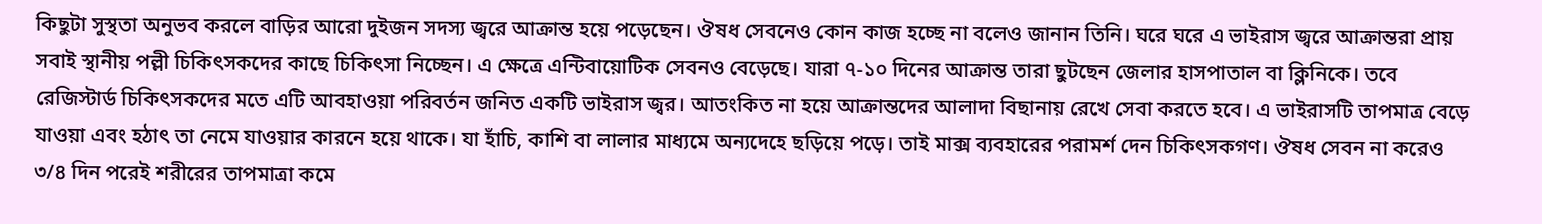কিছুটা সুস্থতা অনুভব করলে বাড়ির আরো দুইজন সদস্য জ্বরে আক্রান্ত হয়ে পড়েছেন। ঔষধ সেবনেও কোন কাজ হচ্ছে না বলেও জানান তিনি। ঘরে ঘরে এ ভাইরাস জ্বরে আক্রান্তরা প্রায় সবাই স্থানীয় পল্লী চিকিৎসকদের কাছে চিকিৎসা নিচ্ছেন। এ ক্ষেত্রে এন্টিবায়োটিক সেবনও বেড়েছে। যারা ৭-১০ দিনের আক্রান্ত তারা ছুটছেন জেলার হাসপাতাল বা ক্লিনিকে। তবে রেজিস্টার্ড চিকিৎসকদের মতে এটি আবহাওয়া পরিবর্তন জনিত একটি ভাইরাস জ্বর। আতংকিত না হয়ে আক্রান্তদের আলাদা বিছানায় রেখে সেবা করতে হবে। এ ভাইরাসটি তাপমাত্র বেড়ে যাওয়া এবং হঠাৎ তা নেমে যাওয়ার কারনে হয়ে থাকে। যা হাঁচি, কাশি বা লালার মাধ্যমে অন্যদেহে ছড়িয়ে পড়ে। তাই মাক্স ব্যবহারের পরামর্শ দেন চিকিৎসকগণ। ঔষধ সেবন না করেও ৩/৪ দিন পরেই শরীরের তাপমাত্রা কমে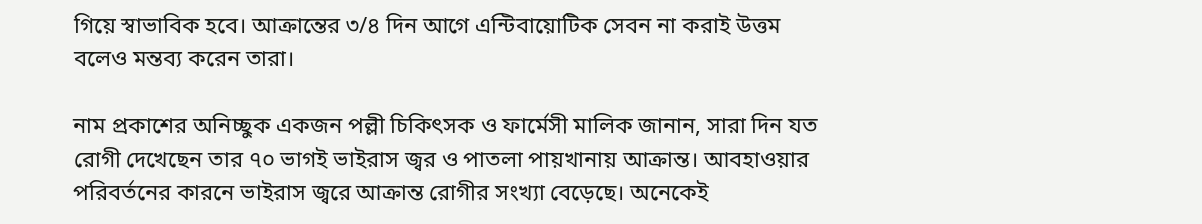গিয়ে স্বাভাবিক হবে। আক্রান্তের ৩/৪ দিন আগে এন্টিবায়োটিক সেবন না করাই উত্তম বলেও মন্তব্য করেন তারা।

নাম প্রকাশের অনিচ্ছুক একজন পল্লী চিকিৎসক ও ফার্মেসী মালিক জানান, সারা দিন যত রোগী দেখেছেন তার ৭০ ভাগই ভাইরাস জ্বর ও পাতলা পায়খানায় আক্রান্ত। আবহাওয়ার পরিবর্তনের কারনে ভাইরাস জ্বরে আক্রান্ত রোগীর সংখ্যা বেড়েছে। অনেকেই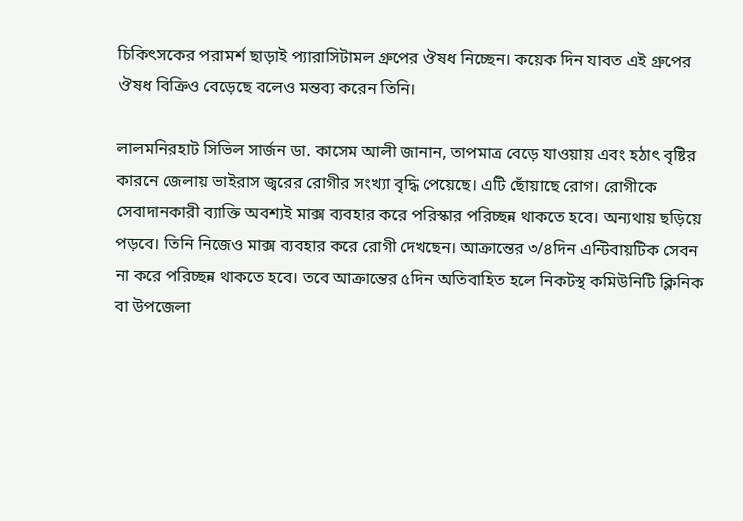চিকিৎসকের পরামর্শ ছাড়াই প্যারাসিটামল গ্রুপের ঔষধ নিচ্ছেন। কয়েক দিন যাবত এই গ্রুপের ঔষধ বিক্রিও বেড়েছে বলেও মন্তব্য করেন তিনি।

লালমনিরহাট সিভিল সার্জন ডা. কাসেম আলী জানান, তাপমাত্র বেড়ে যাওয়ায় এবং হঠাৎ বৃষ্টির কারনে জেলায় ভাইরাস জ্বরের রোগীর সংখ্যা বৃদ্ধি পেয়েছে। এটি ছোঁয়াছে রোগ। রোগীকে সেবাদানকারী ব্যাক্তি অবশ্যই মাক্স ব্যবহার করে পরিস্কার পরিচ্ছন্ন থাকতে হবে। অন্যথায় ছড়িয়ে পড়বে। তিনি নিজেও মাক্স ব্যবহার করে রোগী দেখছেন। আক্রান্তের ৩/৪দিন এন্টিবায়টিক সেবন না করে পরিচ্ছন্ন থাকতে হবে। তবে আক্রান্তের ৫দিন অতিবাহিত হলে নিকটস্থ কমিউনিটি ক্লিনিক বা উপজেলা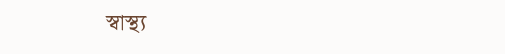স্বাস্থ্য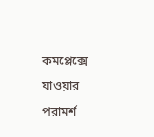কমপ্লেক্সে যাওয়ার পরামর্শ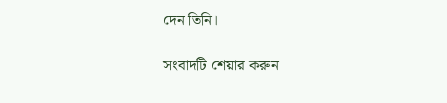দেন তিনি।

সংবাদটি শেয়ার করুন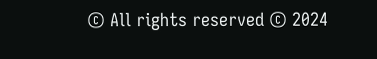© All rights reserved © 2024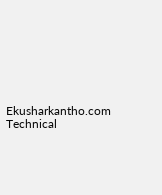Ekusharkantho.com
Technical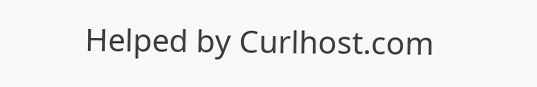Helped by Curlhost.com